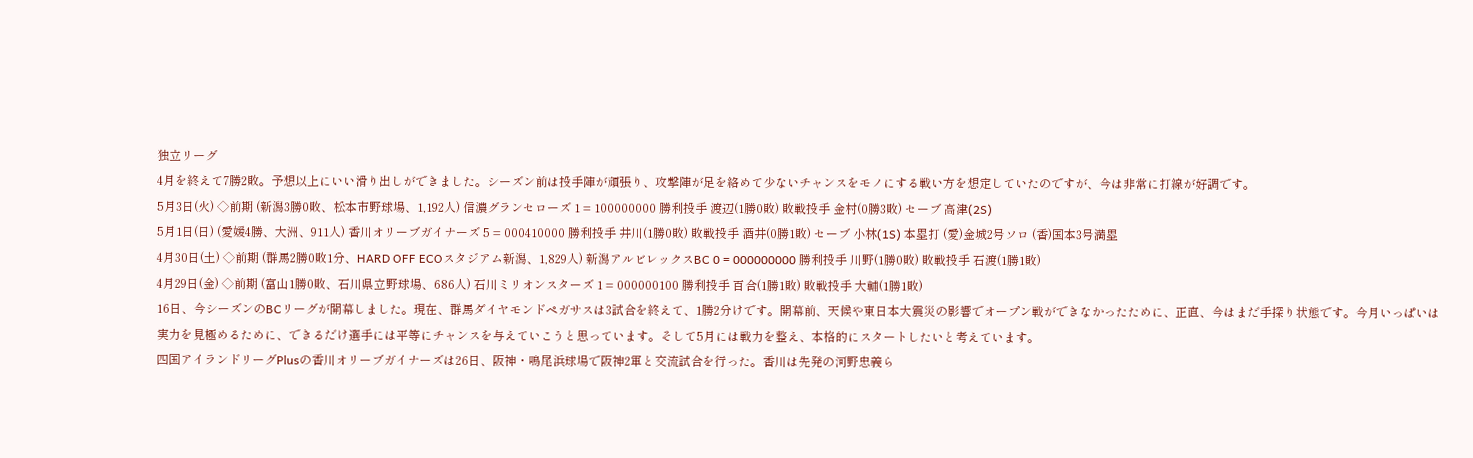独立リーグ
4月を終えて7勝2敗。予想以上にいい滑り出しができました。シーズン前は投手陣が頑張り、攻撃陣が足を絡めて少ないチャンスをモノにする戦い方を想定していたのですが、今は非常に打線が好調です。
5月3日(火) ◇前期 (新潟3勝0敗、松本市野球場、1,192人) 信濃グランセローズ 1 = 100000000 勝利投手 渡辺(1勝0敗) 敗戦投手 金村(0勝3敗) セーブ 高津(2S)
5月1日(日) (愛媛4勝、大洲、911人) 香川オリーブガイナーズ 5 = 000410000 勝利投手 井川(1勝0敗) 敗戦投手 酒井(0勝1敗) セーブ 小林(1S) 本塁打 (愛)金城2号ソロ (香)国本3号満塁
4月30日(土) ◇前期 (群馬2勝0敗1分、HARD OFF ECOスタジアム新潟、1,829人) 新潟アルビレックスBC 0 = 000000000 勝利投手 川野(1勝0敗) 敗戦投手 石渡(1勝1敗)
4月29日(金) ◇前期 (富山1勝0敗、石川県立野球場、686人) 石川ミリオンスターズ 1 = 000000100 勝利投手 百合(1勝1敗) 敗戦投手 大輔(1勝1敗)
16日、今シーズンのBCリーグが開幕しました。現在、群馬ダイヤモンドペガサスは3試合を終えて、1勝2分けです。開幕前、天候や東日本大震災の影響でオープン戦ができなかったために、正直、今はまだ手探り状態です。今月いっぱいは実力を見極めるために、できるだけ選手には平等にチャンスを与えていこうと思っています。そして5月には戦力を整え、本格的にスタートしたいと考えています。
四国アイランドリーグPlusの香川オリーブガイナーズは26日、阪神・鳴尾浜球場で阪神2軍と交流試合を行った。香川は先発の河野忠義ら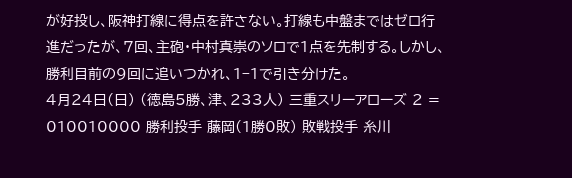が好投し、阪神打線に得点を許さない。打線も中盤まではゼロ行進だったが、7回、主砲・中村真崇のソロで1点を先制する。しかし、勝利目前の9回に追いつかれ、1−1で引き分けた。
4月24日(日) (徳島5勝、津、233人) 三重スリーアローズ 2 = 010010000 勝利投手 藤岡(1勝0敗) 敗戦投手 糸川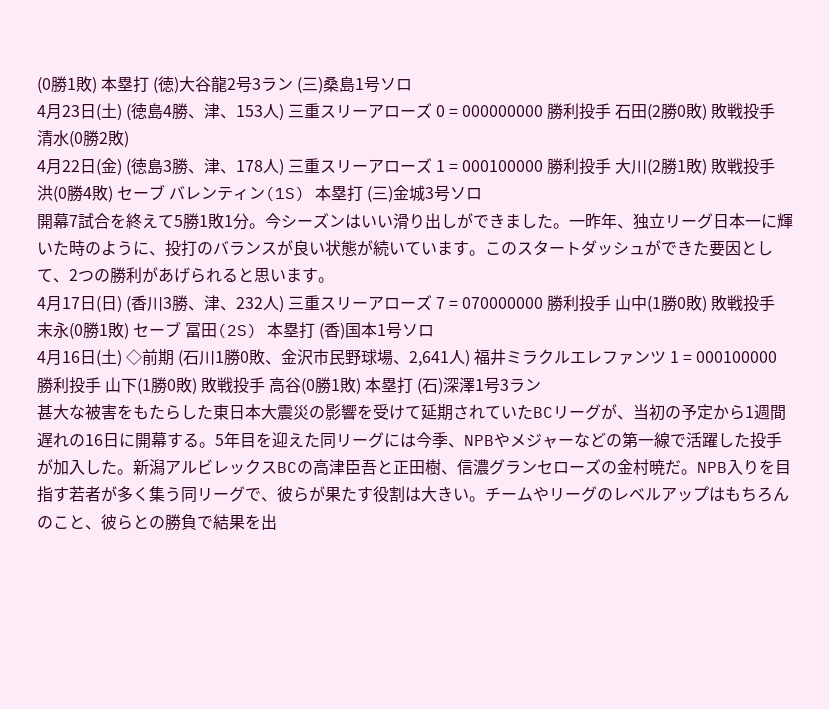(0勝1敗) 本塁打 (徳)大谷龍2号3ラン (三)桑島1号ソロ
4月23日(土) (徳島4勝、津、153人) 三重スリーアローズ 0 = 000000000 勝利投手 石田(2勝0敗) 敗戦投手 清水(0勝2敗)
4月22日(金) (徳島3勝、津、178人) 三重スリーアローズ 1 = 000100000 勝利投手 大川(2勝1敗) 敗戦投手 洪(0勝4敗) セーブ バレンティン(1S) 本塁打 (三)金城3号ソロ
開幕7試合を終えて5勝1敗1分。今シーズンはいい滑り出しができました。一昨年、独立リーグ日本一に輝いた時のように、投打のバランスが良い状態が続いています。このスタートダッシュができた要因として、2つの勝利があげられると思います。
4月17日(日) (香川3勝、津、232人) 三重スリーアローズ 7 = 070000000 勝利投手 山中(1勝0敗) 敗戦投手 末永(0勝1敗) セーブ 冨田(2S) 本塁打 (香)国本1号ソロ
4月16日(土) ◇前期 (石川1勝0敗、金沢市民野球場、2,641人) 福井ミラクルエレファンツ 1 = 000100000 勝利投手 山下(1勝0敗) 敗戦投手 高谷(0勝1敗) 本塁打 (石)深澤1号3ラン
甚大な被害をもたらした東日本大震災の影響を受けて延期されていたBCリーグが、当初の予定から1週間遅れの16日に開幕する。5年目を迎えた同リーグには今季、NPBやメジャーなどの第一線で活躍した投手が加入した。新潟アルビレックスBCの高津臣吾と正田樹、信濃グランセローズの金村暁だ。NPB入りを目指す若者が多く集う同リーグで、彼らが果たす役割は大きい。チームやリーグのレベルアップはもちろんのこと、彼らとの勝負で結果を出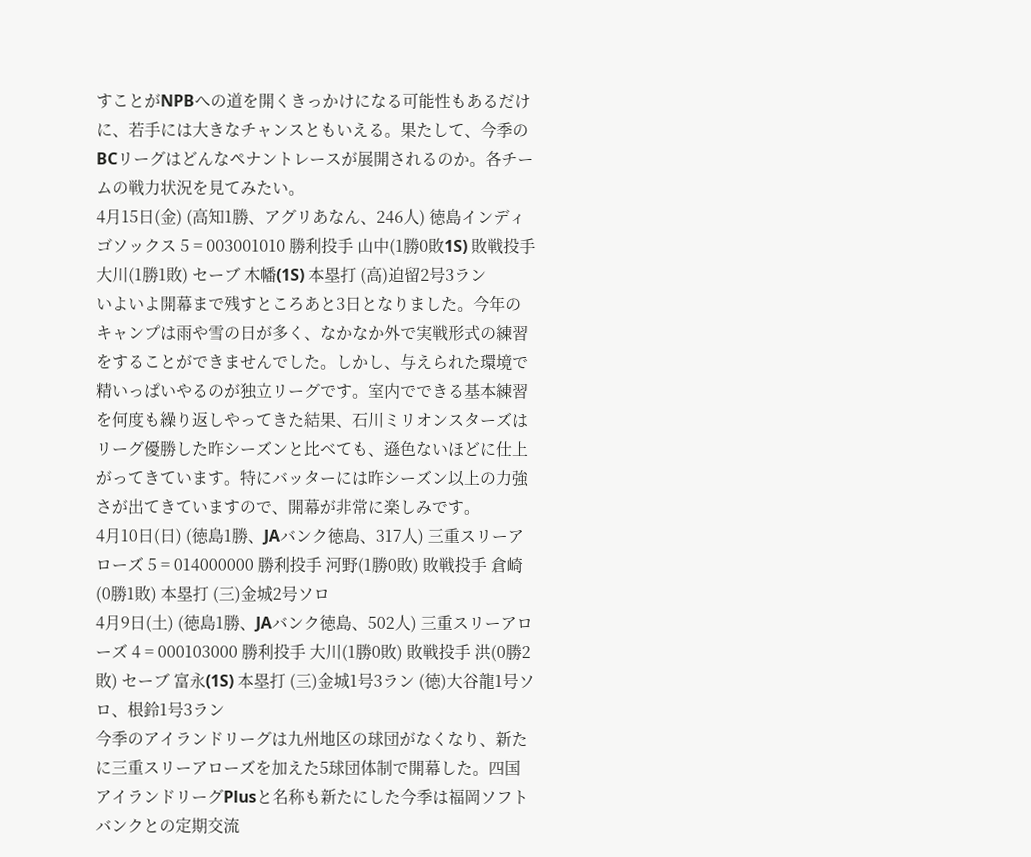すことがNPBへの道を開くきっかけになる可能性もあるだけに、若手には大きなチャンスともいえる。果たして、今季のBCリーグはどんなペナントレースが展開されるのか。各チームの戦力状況を見てみたい。
4月15日(金) (高知1勝、アグリあなん、246人) 徳島インディゴソックス 5 = 003001010 勝利投手 山中(1勝0敗1S) 敗戦投手 大川(1勝1敗) セーブ 木幡(1S) 本塁打 (高)迫留2号3ラン
いよいよ開幕まで残すところあと3日となりました。今年のキャンプは雨や雪の日が多く、なかなか外で実戦形式の練習をすることができませんでした。しかし、与えられた環境で精いっぱいやるのが独立リーグです。室内でできる基本練習を何度も繰り返しやってきた結果、石川ミリオンスターズはリーグ優勝した昨シーズンと比べても、遜色ないほどに仕上がってきています。特にバッターには昨シーズン以上の力強さが出てきていますので、開幕が非常に楽しみです。
4月10日(日) (徳島1勝、JAバンク徳島、317人) 三重スリーアローズ 5 = 014000000 勝利投手 河野(1勝0敗) 敗戦投手 倉崎(0勝1敗) 本塁打 (三)金城2号ソロ
4月9日(土) (徳島1勝、JAバンク徳島、502人) 三重スリーアローズ 4 = 000103000 勝利投手 大川(1勝0敗) 敗戦投手 洪(0勝2敗) セーブ 富永(1S) 本塁打 (三)金城1号3ラン (徳)大谷龍1号ソロ、根鈴1号3ラン
今季のアイランドリーグは九州地区の球団がなくなり、新たに三重スリーアローズを加えた5球団体制で開幕した。四国アイランドリーグPlusと名称も新たにした今季は福岡ソフトバンクとの定期交流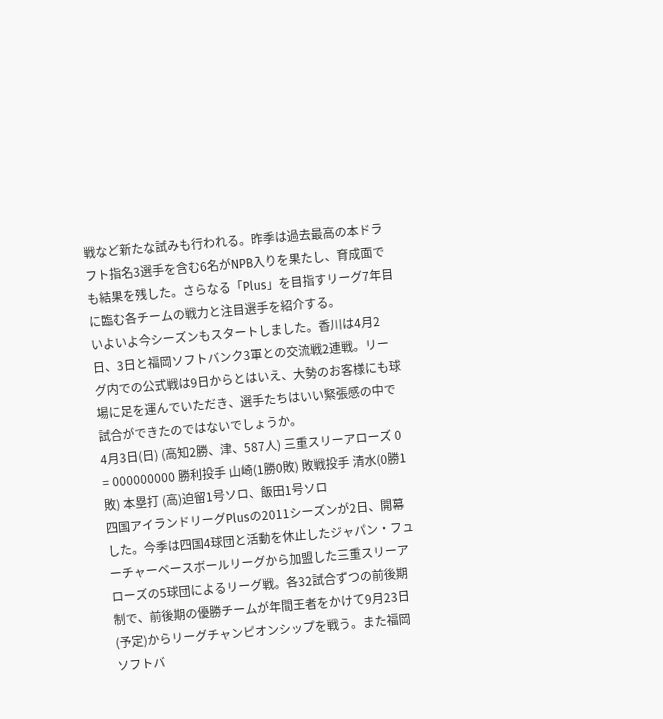戦など新たな試みも行われる。昨季は過去最高の本ドラフト指名3選手を含む6名がNPB入りを果たし、育成面でも結果を残した。さらなる「Plus」を目指すリーグ7年目に臨む各チームの戦力と注目選手を紹介する。
いよいよ今シーズンもスタートしました。香川は4月2日、3日と福岡ソフトバンク3軍との交流戦2連戦。リーグ内での公式戦は9日からとはいえ、大勢のお客様にも球場に足を運んでいただき、選手たちはいい緊張感の中で試合ができたのではないでしょうか。
4月3日(日) (高知2勝、津、587人) 三重スリーアローズ 0 = 000000000 勝利投手 山崎(1勝0敗) 敗戦投手 清水(0勝1敗) 本塁打 (高)迫留1号ソロ、飯田1号ソロ
四国アイランドリーグPlusの2011シーズンが2日、開幕した。今季は四国4球団と活動を休止したジャパン・フューチャーベースボールリーグから加盟した三重スリーアローズの5球団によるリーグ戦。各32試合ずつの前後期制で、前後期の優勝チームが年間王者をかけて9月23日(予定)からリーグチャンピオンシップを戦う。また福岡ソフトバ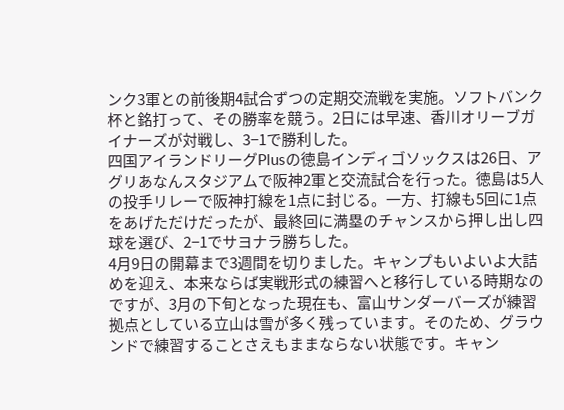ンク3軍との前後期4試合ずつの定期交流戦を実施。ソフトバンク杯と銘打って、その勝率を競う。2日には早速、香川オリーブガイナーズが対戦し、3−1で勝利した。
四国アイランドリーグPlusの徳島インディゴソックスは26日、アグリあなんスタジアムで阪神2軍と交流試合を行った。徳島は5人の投手リレーで阪神打線を1点に封じる。一方、打線も5回に1点をあげただけだったが、最終回に満塁のチャンスから押し出し四球を選び、2−1でサヨナラ勝ちした。
4月9日の開幕まで3週間を切りました。キャンプもいよいよ大詰めを迎え、本来ならば実戦形式の練習へと移行している時期なのですが、3月の下旬となった現在も、富山サンダーバーズが練習拠点としている立山は雪が多く残っています。そのため、グラウンドで練習することさえもままならない状態です。キャン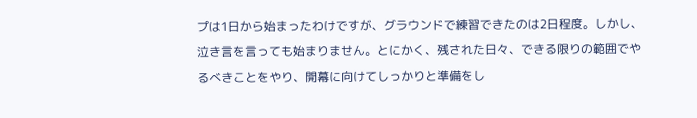プは1日から始まったわけですが、グラウンドで練習できたのは2日程度。しかし、泣き言を言っても始まりません。とにかく、残された日々、できる限りの範囲でやるべきことをやり、開幕に向けてしっかりと準備をし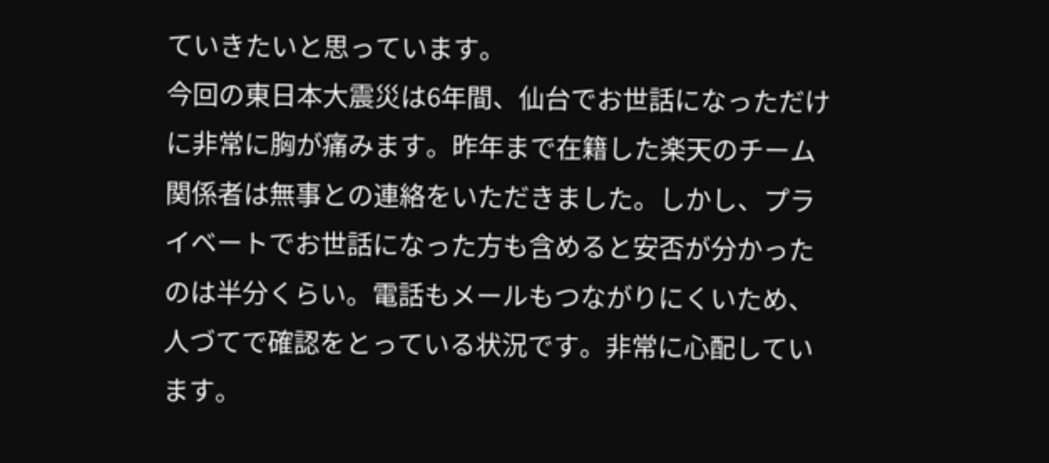ていきたいと思っています。
今回の東日本大震災は6年間、仙台でお世話になっただけに非常に胸が痛みます。昨年まで在籍した楽天のチーム関係者は無事との連絡をいただきました。しかし、プライベートでお世話になった方も含めると安否が分かったのは半分くらい。電話もメールもつながりにくいため、人づてで確認をとっている状況です。非常に心配しています。